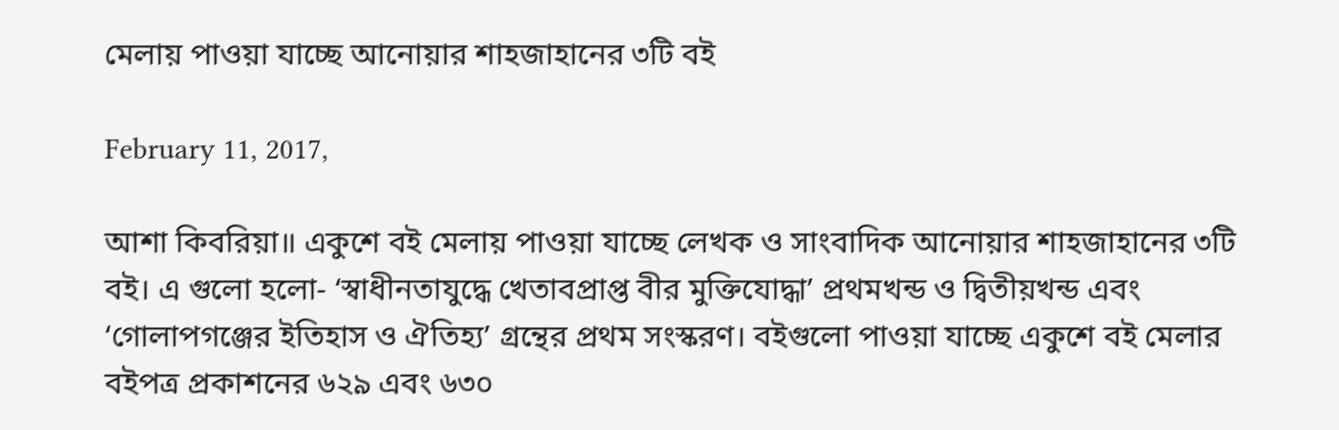মেলায় পাওয়া যাচ্ছে আনোয়ার শাহজাহানের ৩টি বই

February 11, 2017,

আশা কিবরিয়া॥ একুশে বই মেলায় পাওয়া যাচ্ছে লেখক ও সাংবাদিক আনোয়ার শাহজাহানের ৩টি বই। এ গুলো হলো- ‘স্বাধীনতাযুদ্ধে খেতাবপ্রাপ্ত বীর মুক্তিযোদ্ধা’ প্রথমখন্ড ও দ্বিতীয়খন্ড এবং ‘গোলাপগঞ্জের ইতিহাস ও ঐতিহ্য’ গ্রন্থের প্রথম সংস্করণ। বইগুলো পাওয়া যাচ্ছে একুশে বই মেলার বইপত্র প্রকাশনের ৬২৯ এবং ৬৩০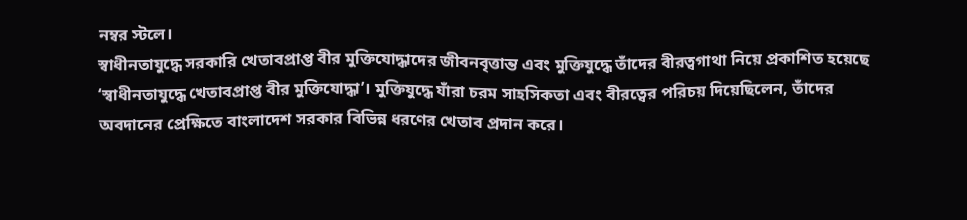নম্বর স্টলে।
স্বাধীনতাযুদ্ধে সরকারি খেতাবপ্রাপ্ত বীর মুক্তিযোদ্ধাদের জীবনবৃত্তান্ত এবং মুক্তিযুদ্ধে তাঁদের বীরত্বগাথা নিয়ে প্রকাশিত হয়েছে ‘স্বাধীনতাযুদ্ধে খেতাবপ্রাপ্ত বীর মুক্তিযোদ্ধা’। মুক্তিযুদ্ধে যাঁরা চরম সাহসিকতা এবং বীরত্বের পরিচয় দিয়েছিলেন, তাঁদের অবদানের প্রেক্ষিতে বাংলাদেশ সরকার বিভিন্ন ধরণের খেতাব প্রদান করে।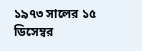১৯৭৩ সালের ১৫ ডিসেম্বর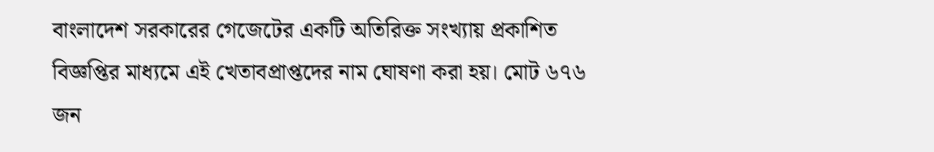বাংলাদেশ সরকারের গেজেটের একটি অতিরিক্ত সংখ্যায় প্রকাশিত বিজ্ঞপ্তির মাধ্যমে এই খেতাবপ্রাপ্তদের নাম ঘোষণা করা হয়। মোট ৬৭৬ জন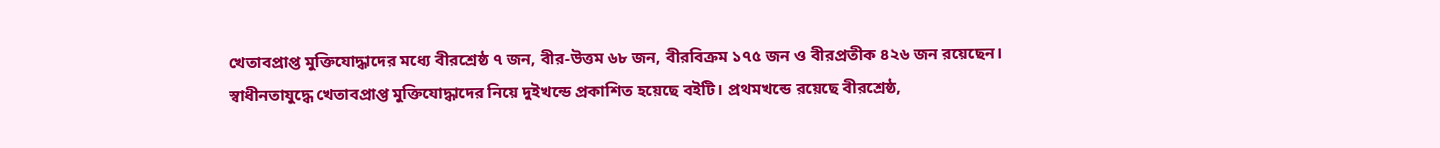খেতাবপ্রাপ্ত মুক্তিযোদ্ধাদের মধ্যে বীরশ্রেষ্ঠ ৭ জন, বীর-উত্তম ৬৮ জন, বীরবিক্রম ১৭৫ জন ও বীরপ্রতীক ৪২৬ জন রয়েছেন।
স্বাধীনতাযুদ্ধে খেতাবপ্রাপ্ত মুক্তিযোদ্ধাদের নিয়ে দুইখন্ডে প্রকাশিত হয়েছে বইটি। প্রথমখন্ডে রয়েছে বীরশ্রেষ্ঠ,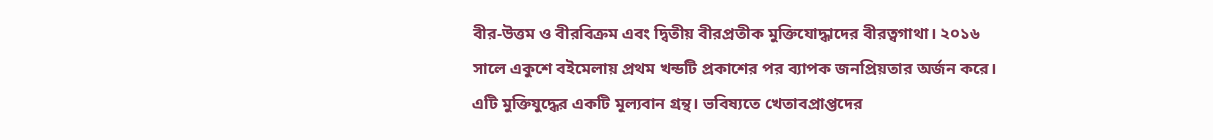বীর-উত্তম ও বীরবিক্রম এবং দ্বিতীয় বীরপ্রতীক মুক্তিযোদ্ধাদের বীরত্বগাথা। ২০১৬ সালে একুশে বইমেলায় প্রথম খন্ডটি প্রকাশের পর ব্যাপক জনপ্রিয়তার অর্জন করে। এটি মুক্তিযুদ্ধের একটি মূল্যবান গ্রন্থ। ভবিষ্যতে খেতাবপ্রাপ্তদের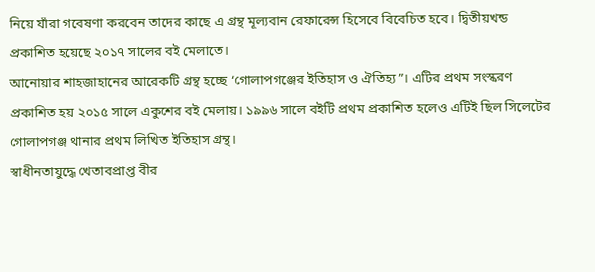নিয়ে যাঁরা গবেষণা করবেন তাদের কাছে এ গ্রন্থ মূল্যবান রেফারেন্স হিসেবে বিবেচিত হবে। দ্বিতীয়খন্ড প্রকাশিত হয়েছে ২০১৭ সালের বই মেলাতে।
আনোয়ার শাহজাহানের আরেকটি গ্রন্থ হচ্ছে ‘গোলাপগঞ্জের ইতিহাস ও ঐতিহ্য”। এটির প্রথম সংস্করণ প্রকাশিত হয় ২০১৫ সালে একুশের বই মেলায়। ১৯৯৬ সালে বইটি প্রথম প্রকাশিত হলেও এটিই ছিল সিলেটের গোলাপগঞ্জ থানার প্রথম লিখিত ইতিহাস গ্রন্থ।
স্বাধীনতাযুদ্ধে খেতাবপ্রাপ্ত বীর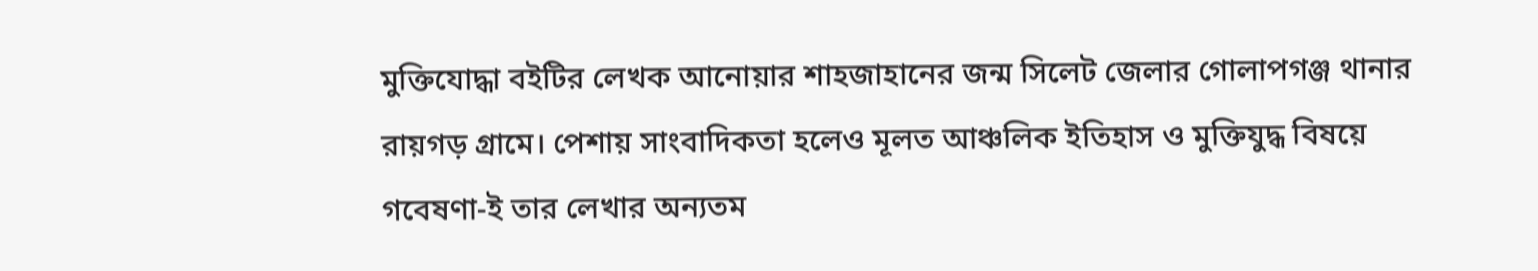মুক্তিযোদ্ধা বইটির লেখক আনোয়ার শাহজাহানের জন্ম সিলেট জেলার গোলাপগঞ্জ থানার রায়গড় গ্রামে। পেশায় সাংবাদিকতা হলেও মূলত আঞ্চলিক ইতিহাস ও মুক্তিযুদ্ধ বিষয়ে গবেষণা-ই তার লেখার অন্যতম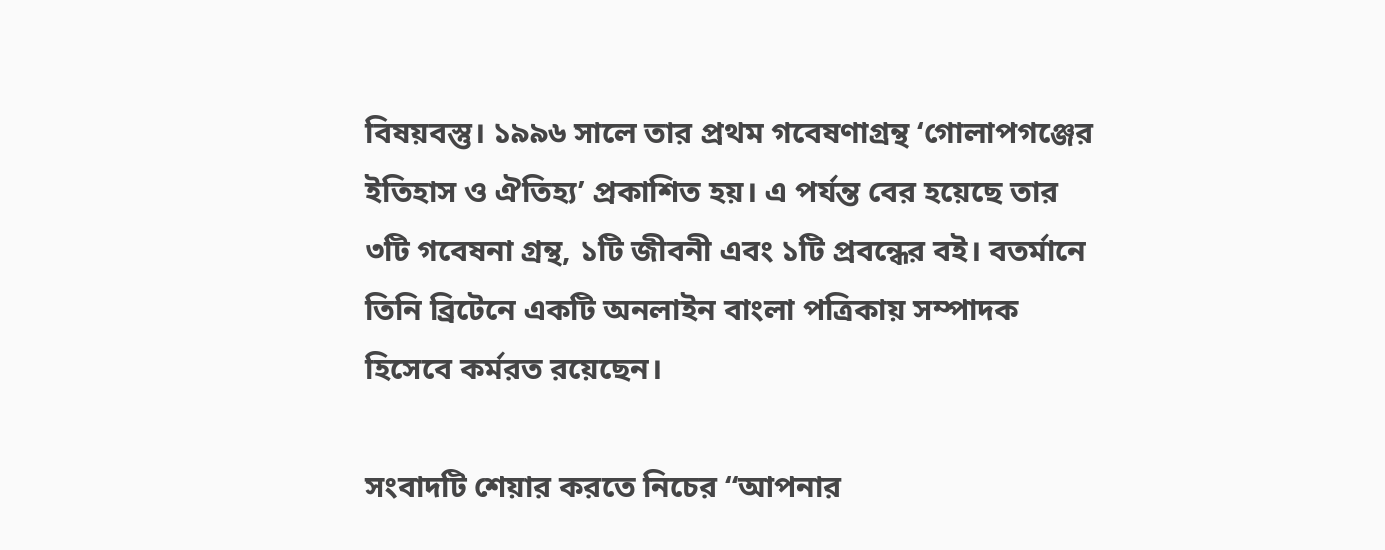বিষয়বস্তু। ১৯৯৬ সালে তার প্রথম গবেষণাগ্রন্থ ‘গোলাপগঞ্জের ইতিহাস ও ঐতিহ্য’ প্রকাশিত হয়। এ পর্যন্ত বের হয়েছে তার ৩টি গবেষনা গ্রন্থ, ১টি জীবনী এবং ১টি প্রবন্ধের বই। বতর্মানে তিনি ব্রিটেনে একটি অনলাইন বাংলা পত্রিকায় সম্পাদক হিসেবে কর্মরত রয়েছেন।

সংবাদটি শেয়ার করতে নিচের “আপনার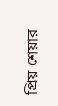প্রিয় শেয়ার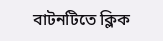বাটনটিতে ক্লিক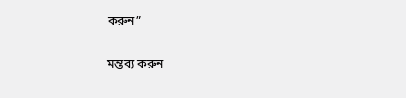করুন”

মন্তব্য করুন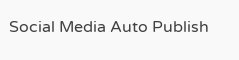Social Media Auto Publish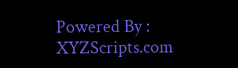Powered By : XYZScripts.com